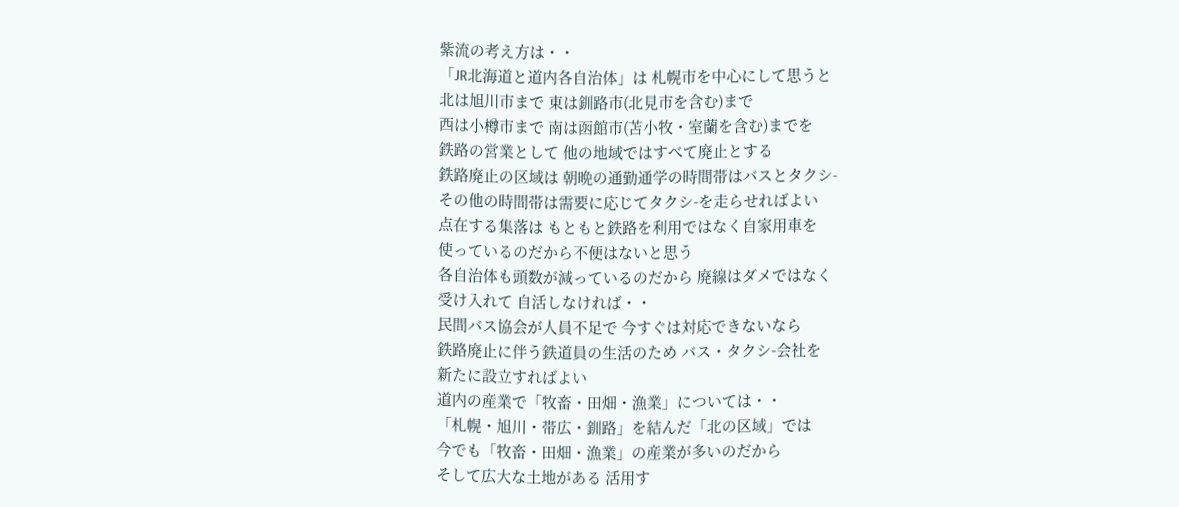紫流の考え方は・・
「JR北海道と道内各自治体」は 札幌市を中心にして思うと
北は旭川市まで 東は釧路市(北見市を含む)まで
西は小樽市まで 南は函館市(苫小牧・室蘭を含む)までを
鉄路の営業として 他の地域ではすべて廃止とする
鉄路廃止の区域は 朝晩の通勤通学の時間帯はバスとタクシ-
その他の時間帯は需要に応じてタクシ-を走らせればよい
点在する集落は もともと鉄路を利用ではなく自家用車を
使っているのだから不便はないと思う
各自治体も頭数が減っているのだから 廃線はダメではなく
受け入れて 自活しなければ・・
民間バス協会が人員不足で 今すぐは対応できないなら
鉄路廃止に伴う鉄道員の生活のため バス・タクシ-会社を
新たに設立すればよい
道内の産業で「牧畜・田畑・漁業」については・・
「札幌・旭川・帯広・釧路」を結んだ「北の区域」では
今でも「牧畜・田畑・漁業」の産業が多いのだから
そして広大な土地がある 活用す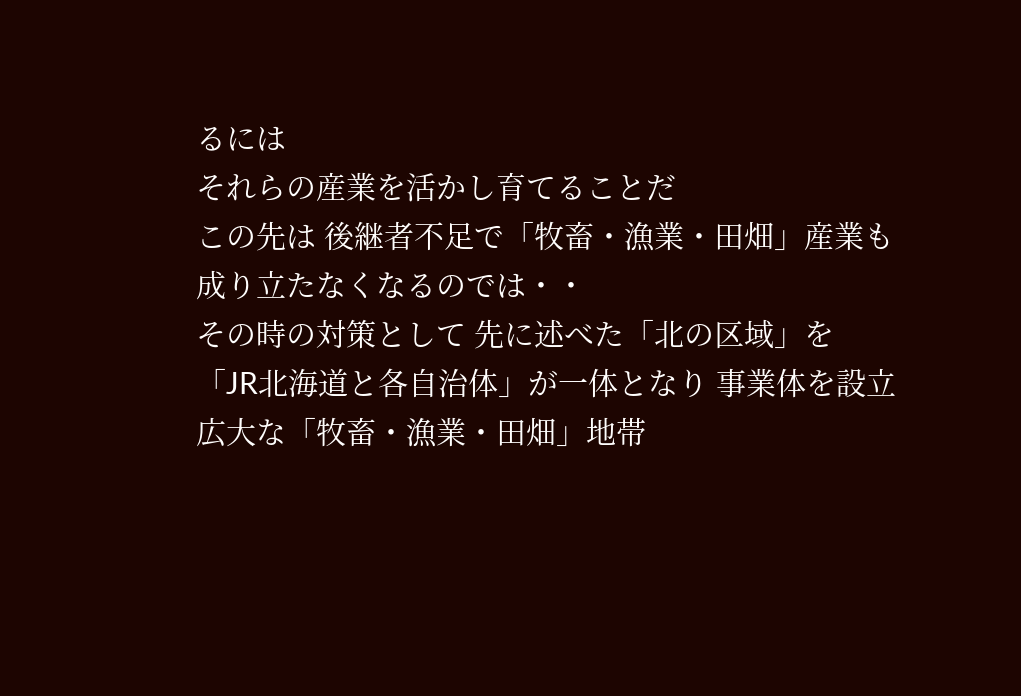るには
それらの産業を活かし育てることだ
この先は 後継者不足で「牧畜・漁業・田畑」産業も
成り立たなくなるのでは・・
その時の対策として 先に述べた「北の区域」を
「JR北海道と各自治体」が一体となり 事業体を設立
広大な「牧畜・漁業・田畑」地帯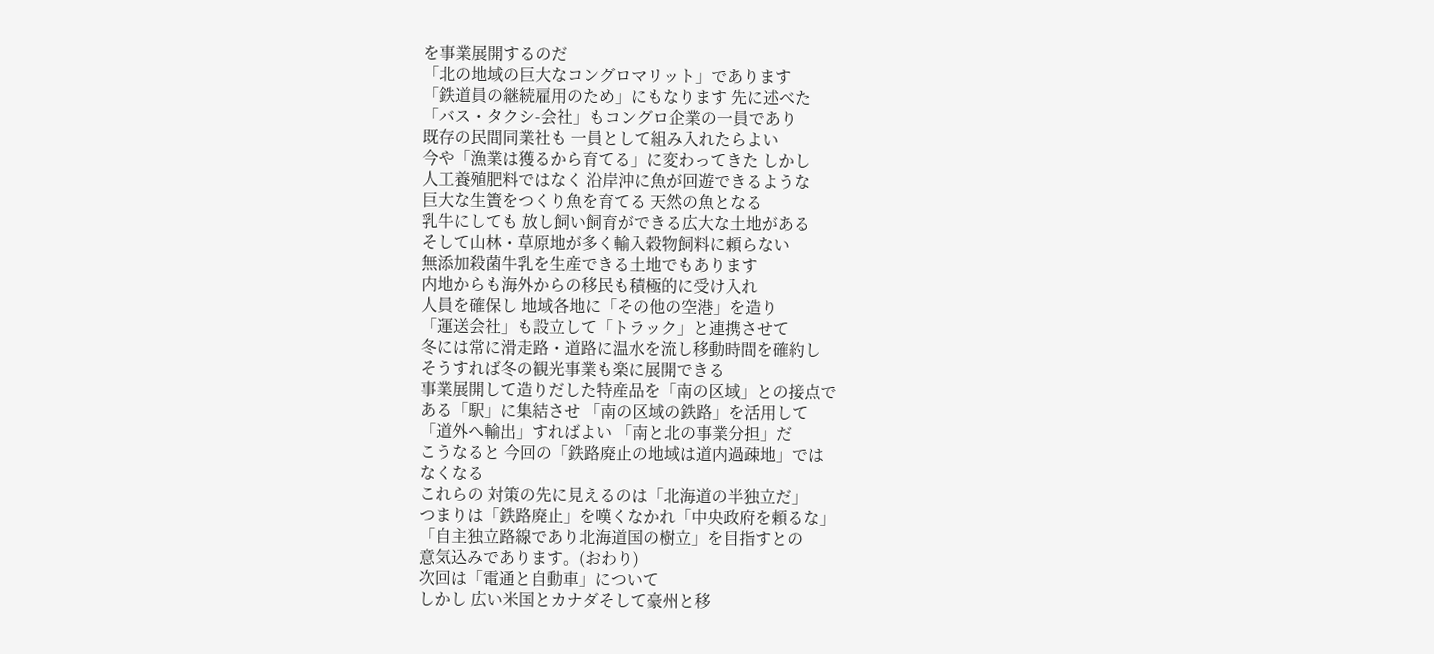を事業展開するのだ
「北の地域の巨大なコングロマリット」であります
「鉄道員の継続雇用のため」にもなります 先に述べた
「バス・タクシ-会社」もコングロ企業の一員であり
既存の民間同業社も 一員として組み入れたらよい
今や「漁業は獲るから育てる」に変わってきた しかし
人工養殖肥料ではなく 沿岸沖に魚が回遊できるような
巨大な生簀をつくり魚を育てる 天然の魚となる
乳牛にしても 放し飼い飼育ができる広大な土地がある
そして山林・草原地が多く輸入穀物飼料に頼らない
無添加殺菌牛乳を生産できる土地でもあります
内地からも海外からの移民も積極的に受け入れ
人員を確保し 地域各地に「その他の空港」を造り
「運送会社」も設立して「トラック」と連携させて
冬には常に滑走路・道路に温水を流し移動時間を確約し
そうすれば冬の観光事業も楽に展開できる
事業展開して造りだした特産品を「南の区域」との接点で
ある「駅」に集結させ 「南の区域の鉄路」を活用して
「道外へ輸出」すればよい 「南と北の事業分担」だ
こうなると 今回の「鉄路廃止の地域は道内過疎地」では
なくなる
これらの 対策の先に見えるのは「北海道の半独立だ」
つまりは「鉄路廃止」を嘆くなかれ「中央政府を頼るな」
「自主独立路線であり北海道国の樹立」を目指すとの
意気込みであります。(おわり)
次回は「電通と自動車」について
しかし 広い米国とカナダそして豪州と移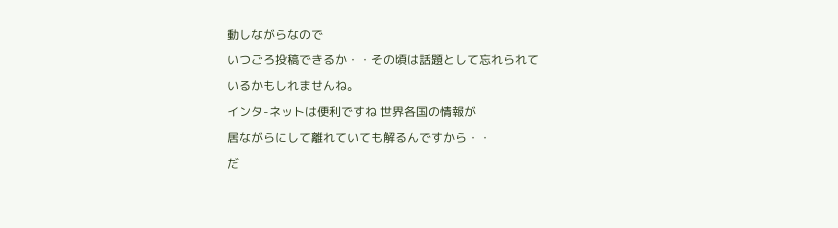動しながらなので
いつごろ投稿できるか・・その頃は話題として忘れられて
いるかもしれませんね。
インタ-ネットは便利ですね 世界各国の情報が
居ながらにして離れていても解るんですから・・
だ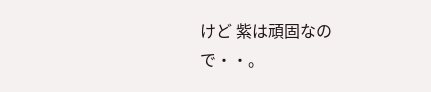けど 紫は頑固なので・・。